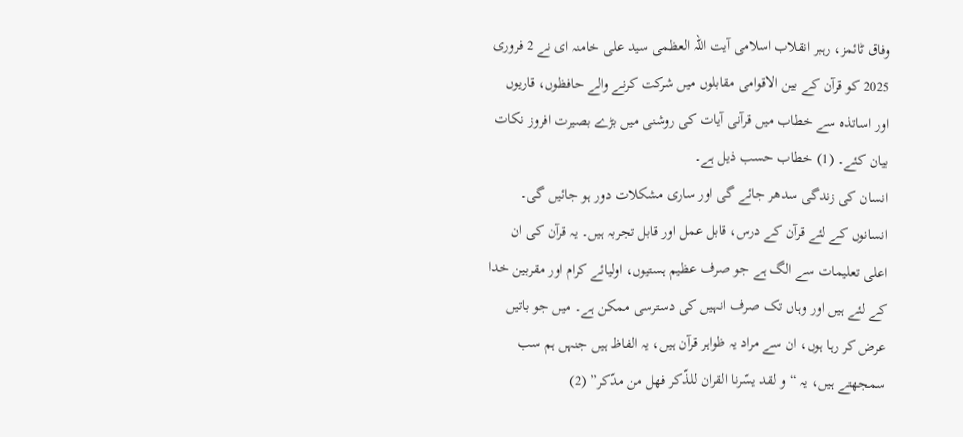وفاق ٹائمز، رہبر انقلاب اسلامی آیت اللہ العظمی سید علی خامنہ ای نے 2 فروری 2025 کو قرآن کے بین الاقوامی مقابلوں میں شرکت کرنے والے حافظوں، قاریوں اور اساتذہ سے خطاب میں قرآنی آیات کی روشنی میں بڑے بصیرت افروز نکات بیان کئے۔ (1) خطاب حسب ذیل ہے۔
انسان کی زندگی سدھر جائے گی اور ساری مشکلات دور ہو جائيں گی۔ انسانوں کے لئے قرآن کے درس، قابل عمل اور قابل تجربہ ہیں۔ یہ قرآن کی ان اعلی تعلیمات سے الگ ہے جو صرف عظیم ہستیوں، اولیائے کرام اور مقربین خدا کے لئے ہیں اور وہاں تک صرف انہیں کی دسترسی ممکن ہے۔ میں جو باتیں عرض کر رہا ہوں، ان سے مراد یہ ظواہر قرآن ہیں، یہ الفاظ ہیں جنہں ہم سب سمجھتے ہیں، یہ “و لقد یسّرنا القران للذّکر فھل من مدّکر” (2)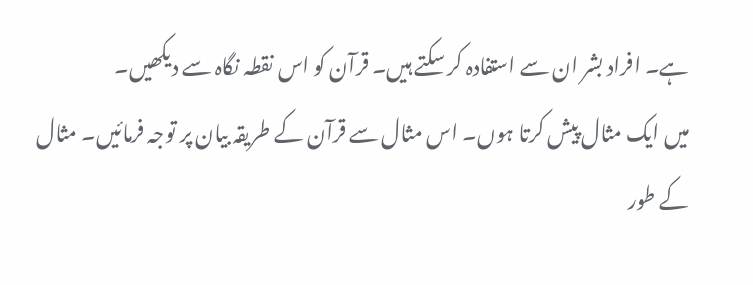ہے۔ افراد بشر ان سے استفادہ کر سکتے ہیں۔ قرآن کو اس نقطہ نگاہ سے دیکھیں۔
میں ایک مثال پیش کرتا ہوں۔ اس مثال سے قرآن کے طریقہ بیان پر توجہ فرمائيں۔ مثال کے طور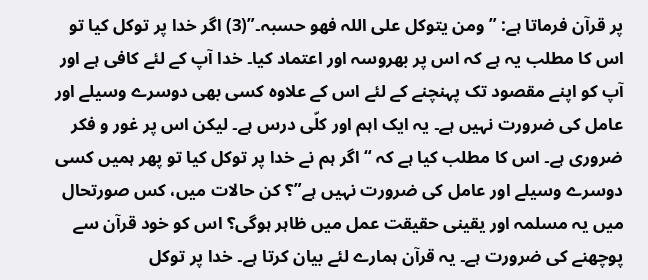پر قرآن فرماتا ہے: ” ومن یتوکل علی اللہ فھو حسبہ۔”(3) اگر خدا پر توکل کیا تو اس کا مطلب یہ ہے کہ اس پر بھروسہ اور اعتماد کیا۔ خدا آپ کے لئے کافی ہے اور آپ کو اپنے مقصود تک پہنچنے کے لئے اس کے علاوہ کسی بھی دوسرے وسیلے اور عامل کی ضرورت نہيں ہے۔ یہ ایک اہم اور کلّی درس ہے۔ لیکن اس پر غور و فکر ضروری ہے۔ اس کا مطلب کیا ہے کہ “اگر ہم نے خدا پر توکل کیا تو پھر ہمیں کسی دوسرے وسیلے اور عامل کی ضرورت نہیں ہے”؟ کن حالات میں، کس صورتحال میں یہ مسلمہ اور یقینی حقیقت عمل ميں ظاہر ہوگی؟ اس کو خود قرآن سے پوچھنے کی ضرورت ہے۔ یہ قرآن ہمارے لئے بیان کرتا ہے۔ خدا پر توکل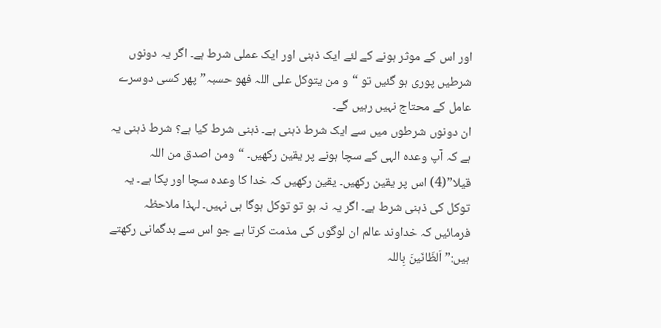اور اس کے موثر ہونے کے لئے ایک ذہنی اور ایک عملی شرط ہے۔ اگر یہ دونوں شرطیں پوری ہو گئيں تو “و من یتوکل علی اللہ فھو حسبہ” پھر کسی دوسرے عامل کے محتاج نہیں رہیں گے۔
ان دونوں شرطوں میں سے ایک شرط ذہنی ہے۔ ذہنی شرط کیا ہے؟ شرط ذہنی یہ ہے کہ آپ وعدہ الہی کے سچا ہونے پر یقین رکھیں۔ “ومن اصدق من اللہ قیلا”(4) اس پر یقین رکھیں۔ یقین رکھیں کہ خدا کا وعدہ سچا اور پکا ہے۔ یہ توکل کی ذہنی شرط ہے۔ اگر یہ نہ ہو تو توکل ہوگا ہی نہيں۔ لہذا ملاحظہ فرمائيں کہ خداوند عالم ان لوگوں کی مذمت کرتا ہے جو اس سے بدگمانی رکھتے ہیں:” اَلظّانّینَ بِاللہ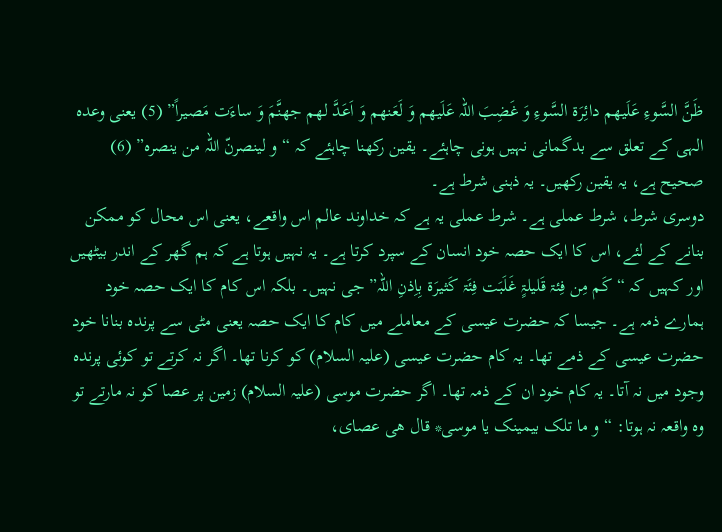ظَنَّ السَّوءِ عَلَیھم دائِرَة السَّوءِ وَ غَضِبَ اللہ عَلَیھم وَ لَعَنھم وَ اَعَدَّ لھم جھنَّمَ وَ ساءَت مَصیراً” (5) یعنی وعدہ الہی کے تعلق سے بدگمانی نہیں ہونی چاہئے۔ یقین رکھنا چاہئے کہ “و لینصرنّ اللہ من ینصرہ” (6) صحیح ہے، یہ یقین رکھیں۔ یہ ذہنی شرط ہے۔
دوسری شرط، شرط عملی ہے۔ شرط عملی یہ ہے کہ خداوند عالم اس واقعے، یعنی اس محال کو ممکن بنانے کے لئے، اس کا ایک حصہ خود انسان کے سپرد کرتا ہے۔ یہ نہیں ہوتا ہے کہ ہم گھر کے اندر بیٹھیں اور کہیں کہ “کَم مِن فِئۃ قَلیلۃٍ غَلَبَت فِئَۃ کَثیرَة بِاِذنِ اللہ” جی نہیں۔ بلکہ اس کام کا ایک حصہ خود ہمارے ذمہ ہے۔ جیسا کہ حضرت عیسی کے معاملے میں کام کا ایک حصہ یعنی مٹی سے پرندہ بنانا خود حضرت عیسی کے ذمے تھا۔ یہ کام حضرت عیسی (علیہ السلام) کو کرنا تھا۔ اگر نہ کرتے تو کوئی پرندہ وجود میں نہ آتا۔ یہ کام خود ان کے ذمہ تھا۔ اگر حضرت موسی (علیہ السلام) زمین پر عصا کو نہ مارتے تو وہ واقعہ نہ ہوتا: “و ما تلک بیمینک یا موسی* قال ھی عصای،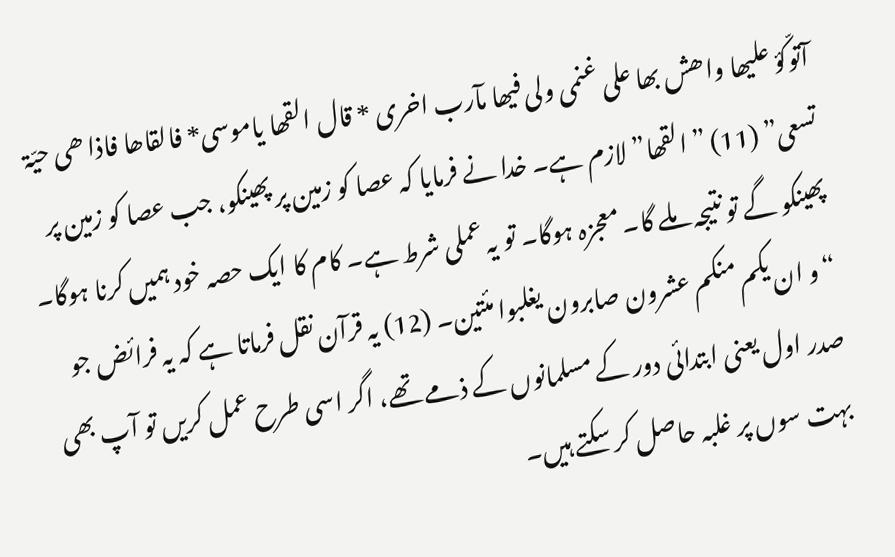آتوکّؤ علیھا واھش بھا علی غنمی ولی فیھا مآرب اخری * قال القھا یاموسی* فالقاھا فاذا ھی حیّۃ تسعی” (11) ” القھا” لازم ہے۔ خدا نے فرمایا کہ عصا کو زمین پر پھینکو، جب عصا کو زمین پر پھینکو گے تو نتیجہ ملے گا۔ معجزہ ہوگا۔ تو یہ عملی شرط ہے۔ کام کا ایک حصہ خود ہمیں کرنا ہوگا۔ “و ان یکم منکم عشرون صابرون یغلبوا مئتین۔ (12) یہ قرآن نقل فرماتا ہے کہ یہ فرائض جو صدر اول یعنی ابتدائی دور کے مسلمانوں کے ذمے تھے، اگر اسی طرح عمل کریں تو آپ بھی بہت سوں پر غلبہ حاصل کر سکتے ہیں۔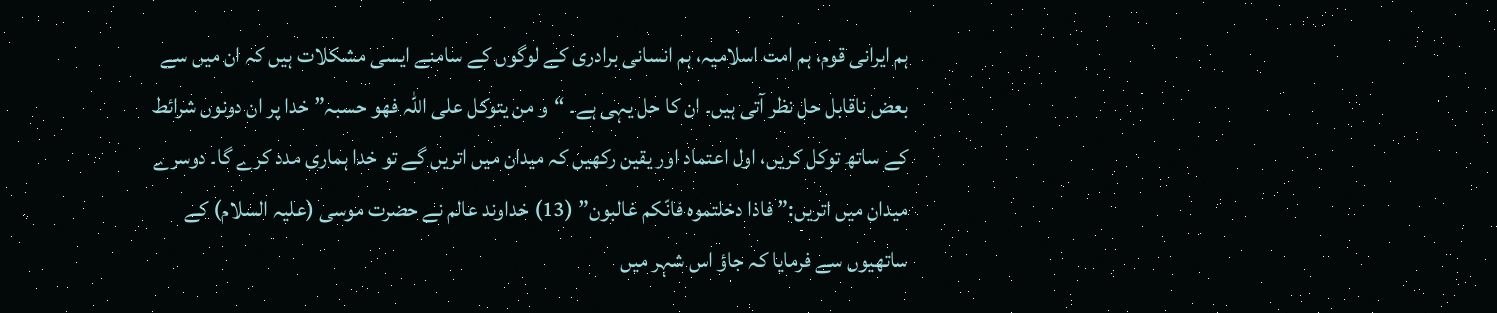ہم ایرانی قوم، ہم امت اسلامیہ، ہم انسانی برادری کے لوگوں کے سامنے ایسی مشکلات ہیں کہ ان میں سے بعض ناقابل حل نظر آتی ہیں۔ ان کا حل یہی ہے۔ “و من یتوکل علی اللہ فھو حسبہ” خدا پر ان دونوں شرائط کے ساتھ توکل کریں، اول اعتماد اور یقین رکھیں کہ میدان میں اتریں گے تو خدا ہماری مدد کرے گا۔ دوسرے میدان ميں اتریں:” فاذا دخلتموہ فانّکم غالبون” (13) خداوند عالم نے حضرت موسی (علیہ السلام) کے ساتھیوں سے فرمایا کہ جاؤ اس شہر میں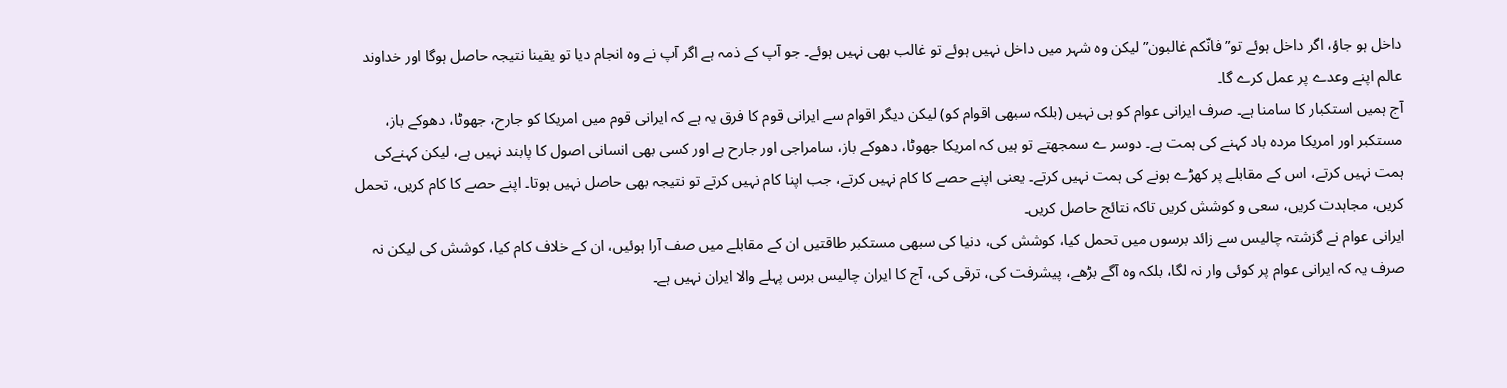داخل ہو جاؤ، اگر داخل ہوئے تو” فانّکم غالبون” لیکن وہ شہر میں داخل نہيں ہوئے تو غالب بھی نہيں ہوئے۔ جو آپ کے ذمہ ہے اگر آپ نے وہ انجام دیا تو یقینا نتیجہ حاصل ہوگا اور خداوند عالم اپنے وعدے پر عمل کرے گا۔
آج ہمیں استکبار کا سامنا ہے۔ صرف ایرانی عوام کو ہی نہیں (بلکہ سبھی اقوام کو) لیکن دیگر اقوام سے ایرانی قوم کا فرق یہ ہے کہ ایرانی قوم میں امریکا کو جارح، جھوٹا، دھوکے باز، مستکبر اور امریکا مردہ باد کہنے کی ہمت ہے۔ دوسر ے سمجھتے تو ہیں کہ امریکا جھوٹا، دھوکے باز، سامراجی اور جارح ہے اور کسی بھی انسانی اصول کا پابند نہیں ہے، لیکن کہنےکی ہمت نہیں کرتے، اس کے مقابلے پر کھڑے ہونے کی ہمت نہیں کرتے۔ یعنی اپنے حصے کا کام نہیں کرتے، جب اپنا کام نہیں کرتے تو نتیجہ بھی حاصل نہيں ہوتا۔ اپنے حصے کا کام کریں، تحمل کریں، مجاہدت کریں، سعی و کوشش کریں تاکہ نتائج حاصل کریں۔
ایرانی عوام نے گزشتہ چالیس سے زائد برسوں ميں تحمل کیا، کوشش کی، دنیا کی سبھی مستکبر طاقتیں ان کے مقابلے میں صف آرا ہوئيں، ان کے خلاف کام کیا، کوشش کی لیکن نہ صرف یہ کہ ایرانی عوام پر کوئی وار نہ لگا، بلکہ وہ آگے بڑھے، پیشرفت کی، ترقی کی، آج کا ایران چالیس برس پہلے والا ایران نہیں ہے۔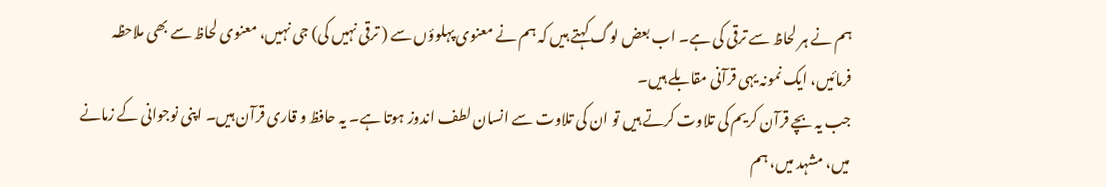ہم نے ہر لحاظ سے ترقی کی ہے۔ اب بعض لوگ کہتے ہیں کہ ہم نے معنوی پہلوؤں سے ( ترقی نہیں کی) جی نہیں، معنوی لحاظ سے بھی ملاحظہ فرمائيں، ایک نمونہ یہی قرآنی مقابلے ہیں۔
جب یہ بچے قرآن کریم کی تلاوت کرتے ہیں تو ان کی تلاوت سے انسان لطف اندوز ہوتا ہے۔ یہ حافظ و قاری قرآن ہیں۔ اپنی نوجوانی کے زمانے میں، مشہد ميں، ہم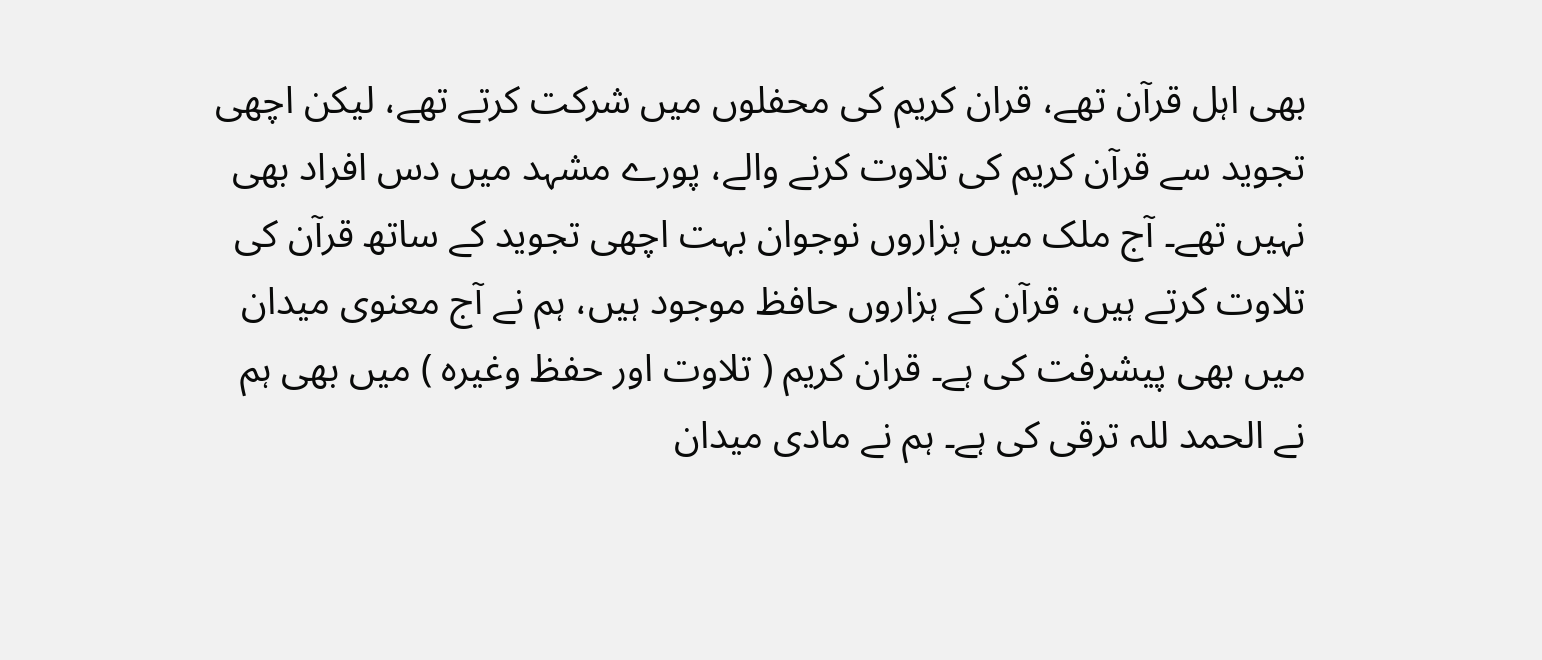بھی اہل قرآن تھے، قران کریم کی محفلوں ميں شرکت کرتے تھے، لیکن اچھی تجوید سے قرآن کریم کی تلاوت کرنے والے، پورے مشہد میں دس افراد بھی نہیں تھے۔ آج ملک میں ہزاروں نوجوان بہت اچھی تجوید کے ساتھ قرآن کی تلاوت کرتے ہیں، قرآن کے ہزاروں حافظ موجود ہیں، ہم نے آج معنوی میدان میں بھی پیشرفت کی ہے۔ قران کریم ( تلاوت اور حفظ وغیرہ ) میں بھی ہم نے الحمد للہ ترقی کی ہے۔ ہم نے مادی میدان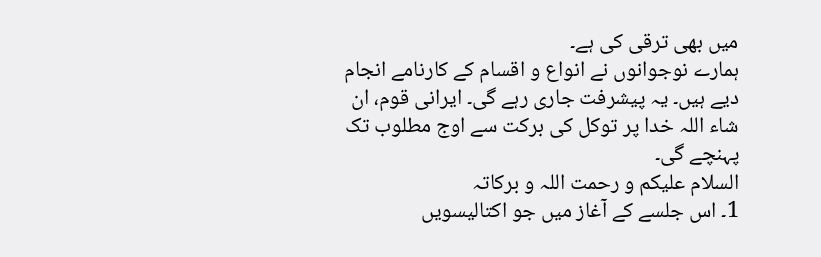میں بھی ترقی کی ہے۔
ہمارے نوجوانوں نے انواع و اقسام کے کارنامے انجام دیے ہیں۔ یہ پیشرفت جاری رہے گی۔ ایرانی قوم، ان شاء اللہ خدا پر توکل کی برکت سے اوج مطلوب تک پہنچے گی۔
السلام علیکم و رحمت اللہ و برکاتہ
1۔ اس جلسے کے آغاز میں جو اکتالیسویں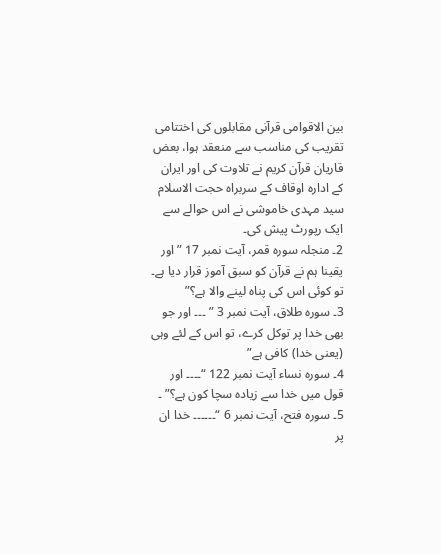بین الاقوامی قرآنی مقابلوں کی اختتامی تقریب کی مناسب سے منعقد ہوا، بعض قاریان قرآن کریم نے تلاوت کی اور ایران کے ادارہ اوقاف کے سربراہ حجت الاسلام سید مہدی خاموشی نے اس حوالے سے ایک رپورٹ پیش کی۔
2۔ منجلہ سورہ قمر، آیت نمبر 17 ” اور یقینا ہم نے قرآن کو سبق آموز قرار دیا ہے۔ تو کوئی اس کی پناہ لینے والا ہے؟”
3۔ سورہ طلاق، آیت نمبر 3 ” ۔۔۔ اور جو بھی خدا پر توکل کرے، تو اس کے لئے وہی (یعنی خدا) کافی ہے”
4۔ سورہ نساء آیت نمبر 122 “۔۔۔۔ اور قول میں خدا سے زیادہ سچا کون ہے؟” ۔
5۔ سورہ فتح، آیت نمبر 6 “۔۔۔۔۔۔ خدا ان پر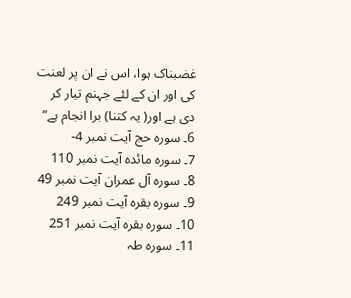غضبناک ہوا، اس نے ان پر لعنت کی اور ان کے لئے جہنم تیار کر دی ہے اور( یہ کتنا) برا انجام ہے”
6۔ سورہ حج آیت نمبر 4-
7۔ سورہ مائدہ آیت نمبر 110
8۔ سورہ آل عمران آیت نمبر 49
9۔ سورہ بقرہ آیت نمبر 249
10۔ سورہ بقرہ آیت نمبر 251
11۔ سورہ طہ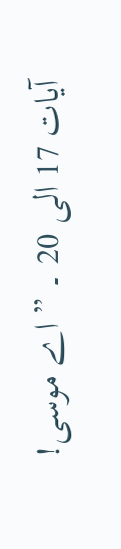آیات 17 الی 20 ۔ ” اے موسی!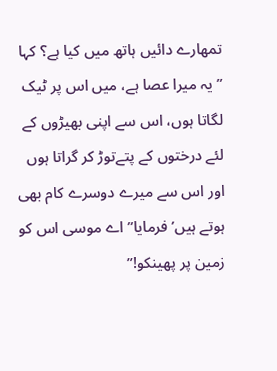تمھارے دائيں ہاتھ میں کیا ہے؟ کہا ” یہ میرا عصا ہے، میں اس پر ٹیک لگاتا ہوں، اس سے اپنی بھیڑوں کے لئے درختوں کے پتےتوڑ کر گراتا ہوں اور اس سے میرے دوسرے کام بھی ہوتے ہیں’ فرمایا” اے موسی اس کو زمین پر پھینکو!”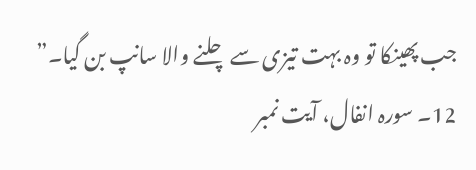جب پھینکا تو وہ بہت تیزی سے چلنے والا سانپ بن گیا۔”
12۔ سورہ انفال، آیت نمبر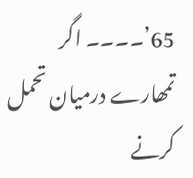65’۔۔۔۔ اگر تمھارے درمیان تحمل کرنے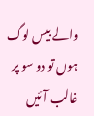والے بیس لوگ ہوں تو دو سو پر غالب آئيں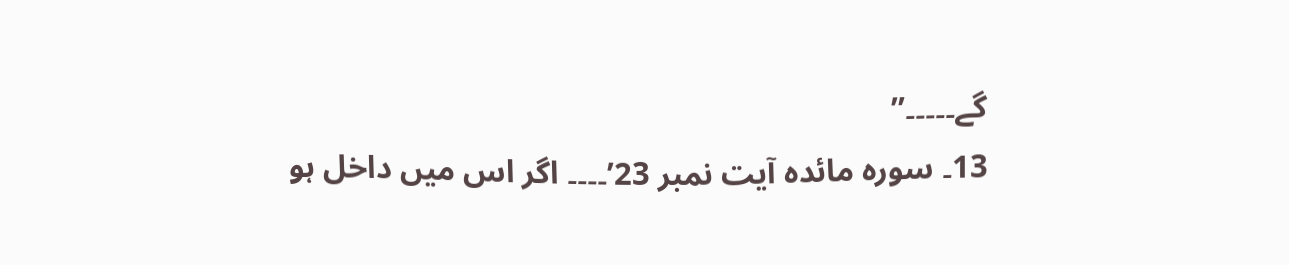گے۔۔۔۔۔”
13۔ سورہ مائدہ آیت نمبر 23’۔۔۔۔ اگر اس میں داخل ہو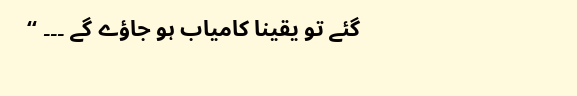گئے تو یقینا کامیاب ہو جاؤے گے ۔۔۔ “